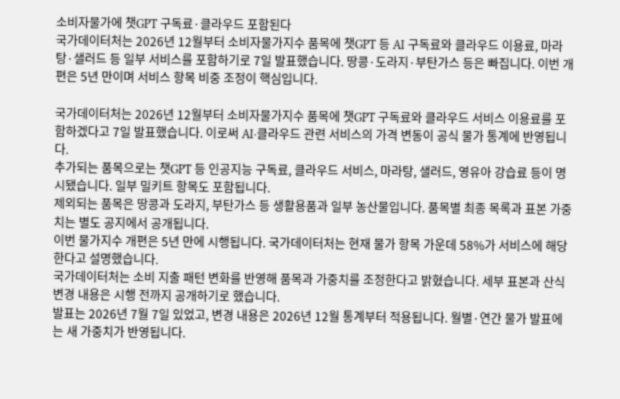소비자물가에 챗GPT 구독료·클라우드 포함된다
국가데이터처는 2026년 12월부터 소비자물가지수 품목에 챗GPT 등 AI 구독료와 클라우드 이용료, 마라탕·샐러드 등 일부 서비스를 포함하기로 7일 발표했습니다. 땅콩·도라지·부탄가스 등은 빠집니다. 이번 개편은 5년 만이며 서비스 항목 비중 조정이 핵심입니다.

국가데이터처는 2026년 12월부터 소비자물가지수 품목에 챗GPT 구독료와 클라우드 서비스 이용료를 포함하겠다고 7일 발표했습니다. 이로써 AI·클라우드 관련 서비스의 가격 변동이 공식 물가 통계에 반영됩니다.
추가되는 품목으로는 챗GPT 등 인공지능 구독료, 클라우드 서비스, 마라탕, 샐러드, 영유아 강습료 등이 명시됐습니다. 일부 밀키트 항목도 포함됩니다.
제외되는 품목은 땅콩과 도라지, 부탄가스 등 생활용품과 일부 농산물입니다. 품목별 최종 목록과 표본 가중치는 별도 공지에서 공개됩니다.
이번 물가지수 개편은 5년 만에 시행됩니다. 국가데이터처는 현재 물가 항목 가운데 58%가 서비스에 해당한다고 설명했습니다.
국가데이터처는 소비 지출 패턴 변화를 반영해 품목과 가중치를 조정한다고 밝혔습니다. 세부 표본과 산식 변경 내용은 시행 전까지 공개하기로 했습니다.
발표는 2026년 7월 7일 있었고, 변경 내용은 2026년 12월 통계부터 적용됩니다. 월별·연간 물가 발표에는 새 가중치가 반영됩니다.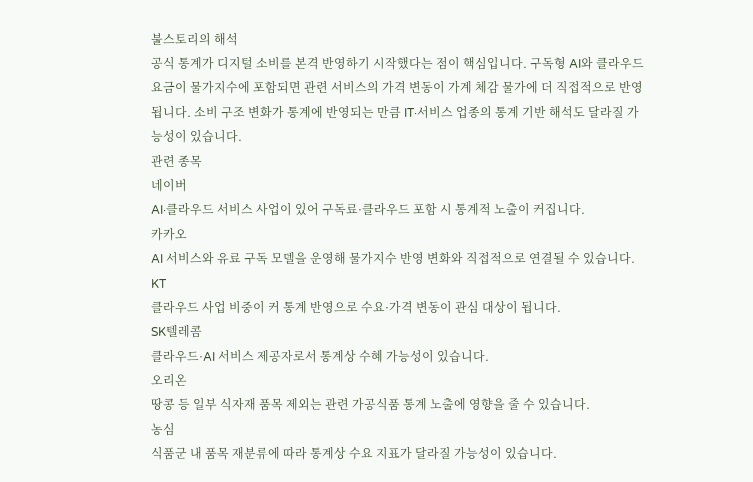불스토리의 해석
공식 통계가 디지털 소비를 본격 반영하기 시작했다는 점이 핵심입니다. 구독형 AI와 클라우드 요금이 물가지수에 포함되면 관련 서비스의 가격 변동이 가계 체감 물가에 더 직접적으로 반영됩니다. 소비 구조 변화가 통계에 반영되는 만큼 IT·서비스 업종의 통계 기반 해석도 달라질 가능성이 있습니다.
관련 종목
네이버
AI·클라우드 서비스 사업이 있어 구독료·클라우드 포함 시 통계적 노출이 커집니다.
카카오
AI 서비스와 유료 구독 모델을 운영해 물가지수 반영 변화와 직접적으로 연결될 수 있습니다.
KT
클라우드 사업 비중이 커 통계 반영으로 수요·가격 변동이 관심 대상이 됩니다.
SK텔레콤
클라우드·AI 서비스 제공자로서 통계상 수혜 가능성이 있습니다.
오리온
땅콩 등 일부 식자재 품목 제외는 관련 가공식품 통계 노출에 영향을 줄 수 있습니다.
농심
식품군 내 품목 재분류에 따라 통계상 수요 지표가 달라질 가능성이 있습니다.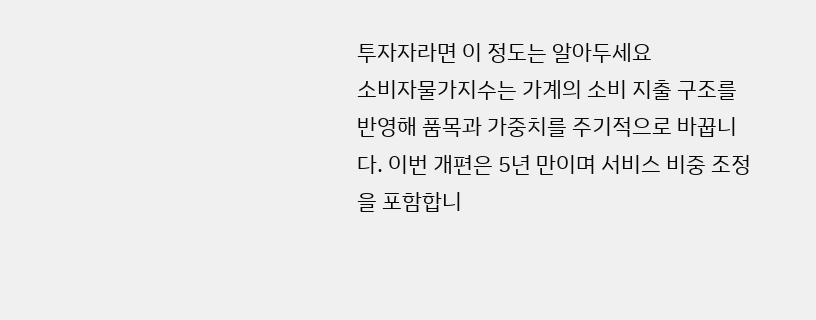투자자라면 이 정도는 알아두세요
소비자물가지수는 가계의 소비 지출 구조를 반영해 품목과 가중치를 주기적으로 바꿉니다. 이번 개편은 5년 만이며 서비스 비중 조정을 포함합니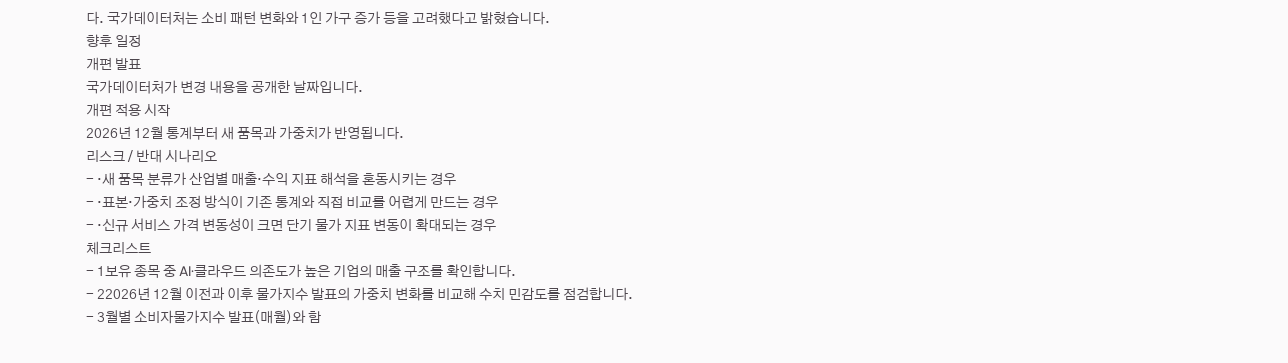다. 국가데이터처는 소비 패턴 변화와 1인 가구 증가 등을 고려했다고 밝혔습니다.
향후 일정
개편 발표
국가데이터처가 변경 내용을 공개한 날짜입니다.
개편 적용 시작
2026년 12월 통계부터 새 품목과 가중치가 반영됩니다.
리스크 / 반대 시나리오
- ·새 품목 분류가 산업별 매출·수익 지표 해석을 혼동시키는 경우
- ·표본·가중치 조정 방식이 기존 통계와 직접 비교를 어렵게 만드는 경우
- ·신규 서비스 가격 변동성이 크면 단기 물가 지표 변동이 확대되는 경우
체크리스트
- 1보유 종목 중 AI·클라우드 의존도가 높은 기업의 매출 구조를 확인합니다.
- 22026년 12월 이전과 이후 물가지수 발표의 가중치 변화를 비교해 수치 민감도를 점검합니다.
- 3월별 소비자물가지수 발표(매월)와 함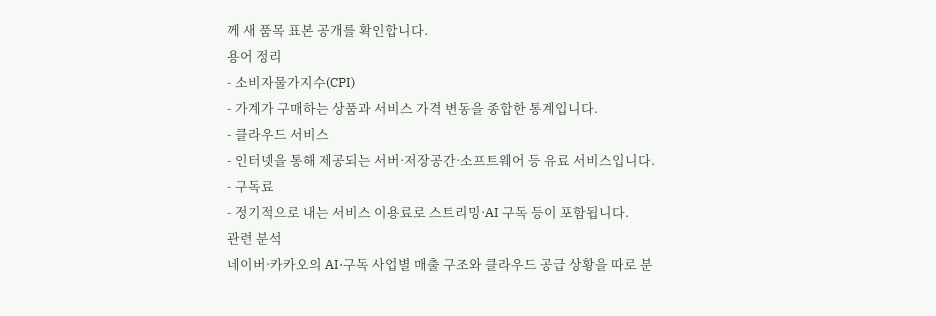께 새 품목 표본 공개를 확인합니다.
용어 정리
- 소비자물가지수(CPI)
- 가계가 구매하는 상품과 서비스 가격 변동을 종합한 통계입니다.
- 클라우드 서비스
- 인터넷을 통해 제공되는 서버·저장공간·소프트웨어 등 유료 서비스입니다.
- 구독료
- 정기적으로 내는 서비스 이용료로 스트리밍·AI 구독 등이 포함됩니다.
관련 분석
네이버·카카오의 AI·구독 사업별 매출 구조와 클라우드 공급 상황을 따로 분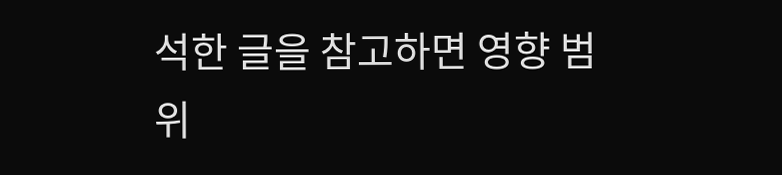석한 글을 참고하면 영향 범위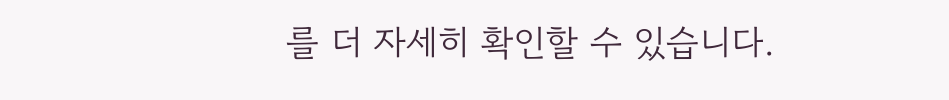를 더 자세히 확인할 수 있습니다.